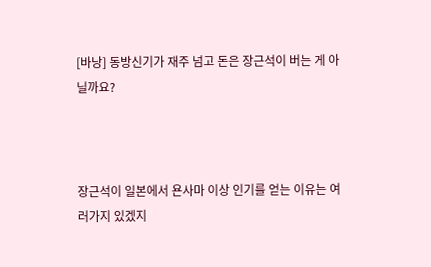[바낭] 동방신기가 재주 넘고 돈은 장근석이 버는 게 아닐까요?



장근석이 일본에서 욘사마 이상 인기를 얻는 이유는 여러가지 있겠지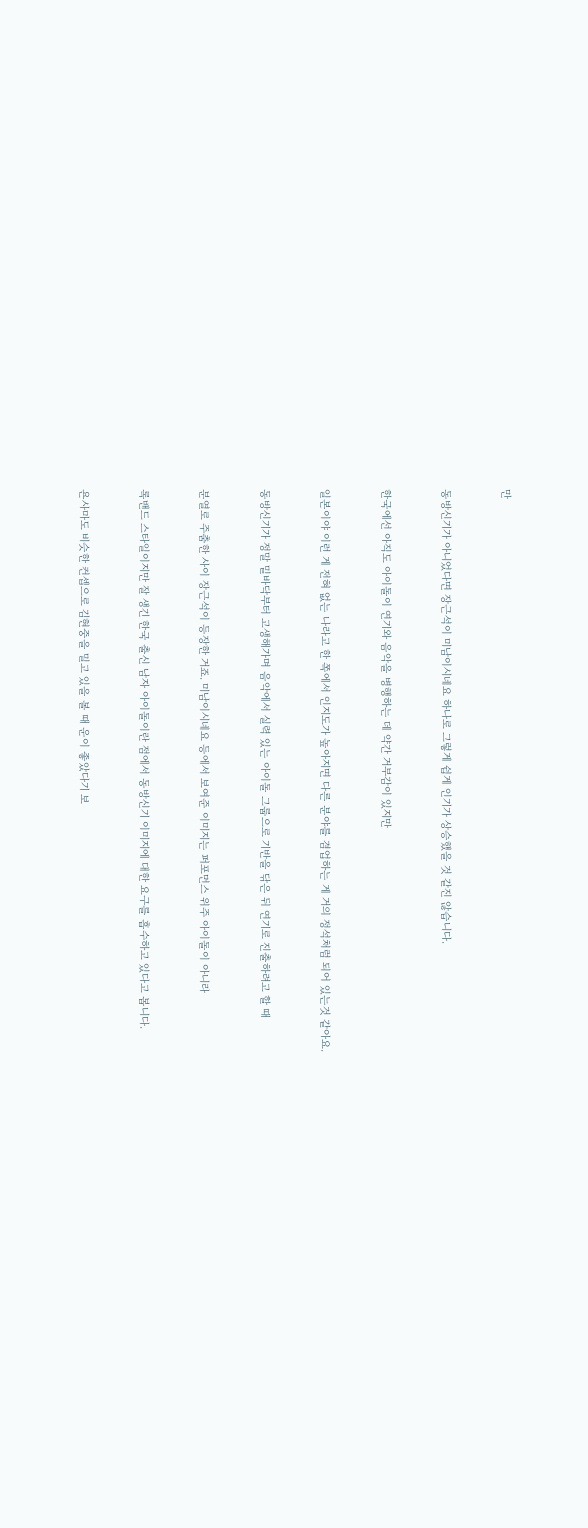만



동방신기가 아니었다면 장근석이 미남이시네요 하나로 그렇게 쉽게 인기가 상승했을 것 같진 않습니다.



한국에선 아직도 아이돌이 연기와 음악을 병행하는 데 약간 거부감이 있지만



일본이야 이런 게 전혀 없는 나라고 한 쪽에서 인지도가 높아지면 다른 분야를 겸업하는 게 거의 정석처럼 되어 있는것 같아요.



동방신기가 정말 밑바닥부터 고생해가며 음악에서 실력 있는 아이돌 그룹으로 기반을 닦은 뒤 연기로 진출하려고 할 때



분열로 주춤한 사이 장근석이 등장한 거죠. 미남이시네요 등에서 보여준 이미지는 퍼포먼스 위주 아이돌이 아니라



록밴드 스타일이지만 잘 생긴 한국 출신 남자 아이돌이란 점에서 동방신기 이미지에 대한 요구를 흡수하고 있다고 봅니다.



욘사마도 비슷한 컨셉으로 김현중을 밀고 있을 볼 때 운이 좋았다기 보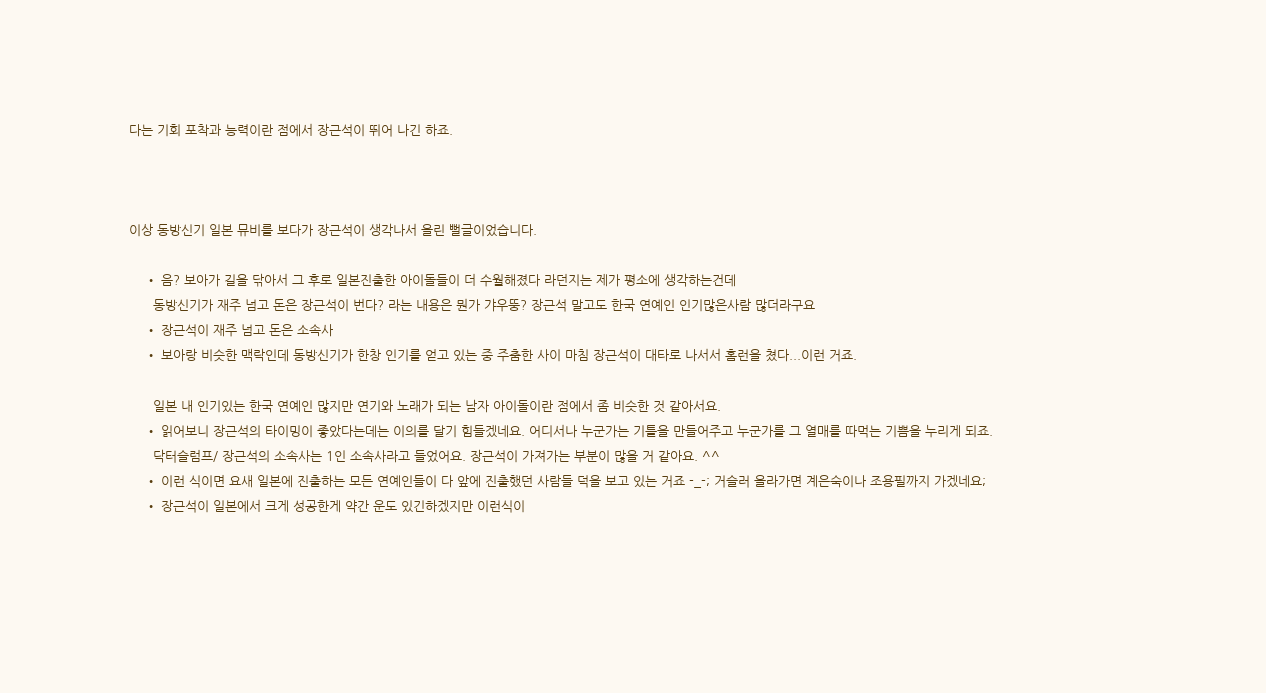다는 기회 포착과 능력이란 점에서 장근석이 뛰어 나긴 하죠.



이상 동방신기 일본 뮤비를 보다가 장근석이 생각나서 올린 뻘글이었습니다.

    • 음? 보아가 길을 닦아서 그 후로 일본진출한 아이돌들이 더 수월해졌다 라던지는 제가 평소에 생각하는건데
      동방신기가 재주 넘고 돈은 장근석이 번다? 라는 내용은 뭔가 갸우뚱? 장근석 말고도 한국 연예인 인기많은사람 많더라구요
    • 장근석이 재주 넘고 돈은 소속사
    • 보아랑 비슷한 맥락인데 동방신기가 한창 인기를 얻고 있는 중 주춤한 사이 마침 장근석이 대타로 나서서 홈런을 쳤다...이런 거죠.

      일본 내 인기있는 한국 연예인 많지만 연기와 노래가 되는 남자 아이돌이란 점에서 좀 비슷한 것 같아서요.
    • 읽어보니 장근석의 타이밍이 좋았다는데는 이의를 달기 힘들겠네요. 어디서나 누군가는 기틀을 만들어주고 누군가를 그 열매를 따먹는 기쁨을 누리게 되죠.
      닥터슬럼프/ 장근석의 소속사는 1인 소속사라고 들었어요. 장근석이 가져가는 부분이 많을 거 같아요. ^^
    • 이런 식이면 요새 일본에 진출하는 모든 연예인들이 다 앞에 진출했던 사람들 덕을 보고 있는 거죠 -_-; 거슬러 올라가면 계은숙이나 조용필까지 가겠네요;
    • 장근석이 일본에서 크게 성공한게 약간 운도 있긴하겠지만 이런식이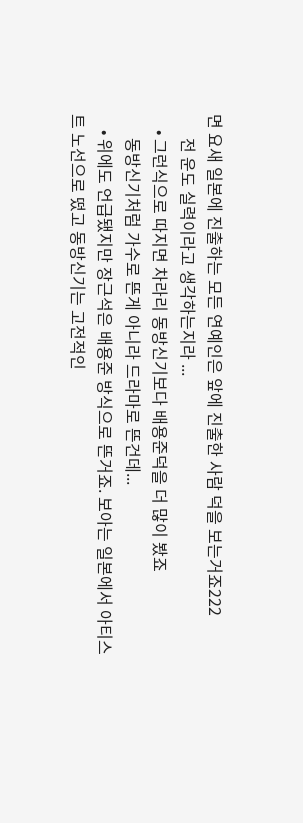면 요새 일본에 진출하는 모든 연예인은 앞에 진출한 사람 덕을 보는거죠222
      전 운도 실력이라고 생각하는지라 ...
    • 그런식으로 따지면 차라리 동방신기보다 배용준덕을 더 많이 봤죠
      동방신기처럼 가수로 뜬게 아니라 드라마로 뜬건데...
    • 위에도 언급됐지만 장근석은 배용준 방식으로 뜬거죠. 보아는 일본에서 아티스트 노선으로 떴고 동방신기는 고전적인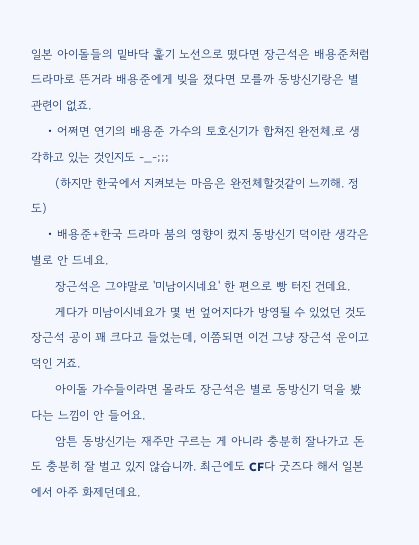일본 아이돌들의 밑바닥 훑기 노선으로 떴다면 장근석은 배용준처럼 드라마로 뜬거라 배용준에게 빚을 졌다면 모를까 동방신기랑은 별 관련이 없죠.
    • 어쩌면 연기의 배용준 가수의 토호신기가 합쳐진 완전체.로 생각하고 있는 것인지도 -_-;;;
      (하지만 한국에서 지켜보는 마음은 완전체할것같이 느끼해. 정도)
    • 배용준+한국 드라마 붐의 영향이 컸지 동방신기 덕이란 생각은 별로 안 드네요.
      장근석은 그야말로 '미남이시네요' 한 편으로 빵 터진 건데요.
      게다가 미남이시네요가 몇 번 엎어지다가 방영될 수 있었던 것도 장근석 공이 꽤 크다고 들었는데, 이쯤되면 이건 그냥 장근석 운이고 덕인 거죠.
      아이돌 가수들이라면 몰라도 장근석은 별로 동방신기 덕을 봤다는 느낌이 안 들어요.
      암튼 동방신기는 재주만 구르는 게 아니라 충분히 잘나가고 돈도 충분히 잘 벌고 있지 않습니까. 최근에도 CF다 굿즈다 해서 일본에서 아주 화제던데요.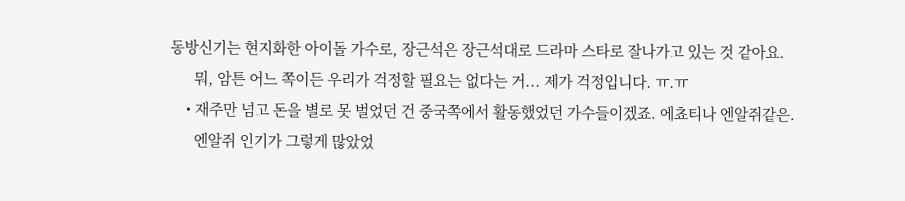동방신기는 현지화한 아이돌 가수로, 장근석은 장근석대로 드라마 스타로 잘나가고 있는 것 같아요.
      뭐, 암튼 어느 쪽이든 우리가 걱정할 필요는 없다는 거... 제가 걱정입니다. ㅠ.ㅠ
    • 재주만 넘고 돈을 별로 못 벌었던 건 중국쪽에서 활동했었던 가수들이겠죠. 에쵸티나 엔알쥐같은.
      엔알쥐 인기가 그렇게 많았었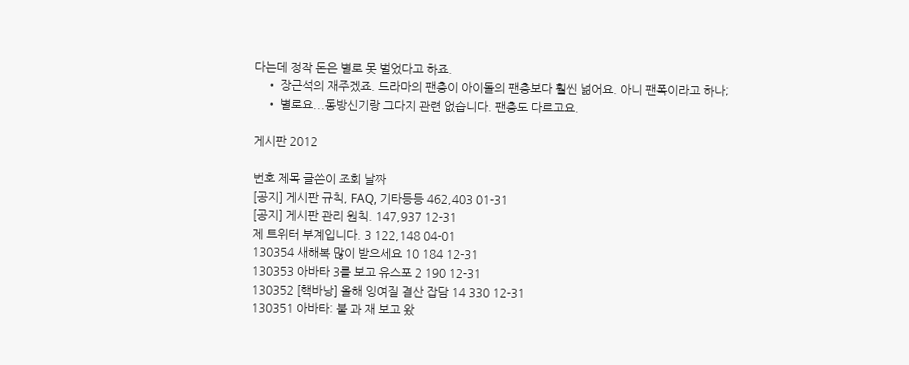다는데 정작 돈은 별로 못 벌었다고 하죠.
    • 장근석의 재주겠죠. 드라마의 팬층이 아이돌의 팬층보다 훨씬 넒어요. 아니 팬폭이라고 하나;
    • 별로요...동방신기랑 그다지 관련 없습니다. 팬층도 다르고요.

게시판 2012

번호 제목 글쓴이 조회 날짜
[공지] 게시판 규칙, FAQ, 기타등등 462,403 01-31
[공지] 게시판 관리 원칙. 147,937 12-31
제 트위터 부계입니다. 3 122,148 04-01
130354 새해복 많이 받으세요 10 184 12-31
130353 아바타 3를 보고 유스포 2 190 12-31
130352 [핵바낭] 올해 잉여질 결산 잡담 14 330 12-31
130351 아바타: 불 과 재 보고 왔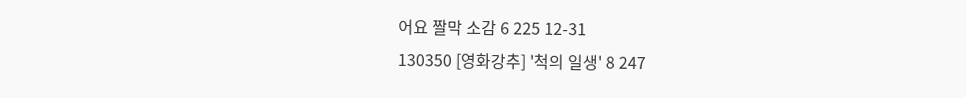어요 짤막 소감 6 225 12-31
130350 [영화강추] '척의 일생' 8 247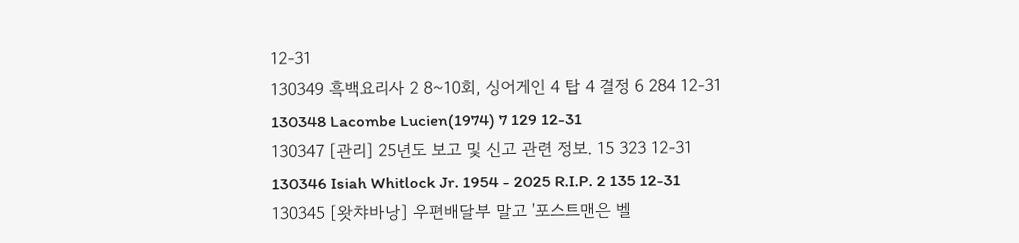12-31
130349 흑백요리사 2 8~10회, 싱어게인 4 탑 4 결정 6 284 12-31
130348 Lacombe Lucien(1974) 7 129 12-31
130347 [관리] 25년도 보고 및 신고 관련 정보. 15 323 12-31
130346 Isiah Whitlock Jr. 1954 - 2025 R.I.P. 2 135 12-31
130345 [왓챠바낭] 우편배달부 말고 '포스트맨은 벨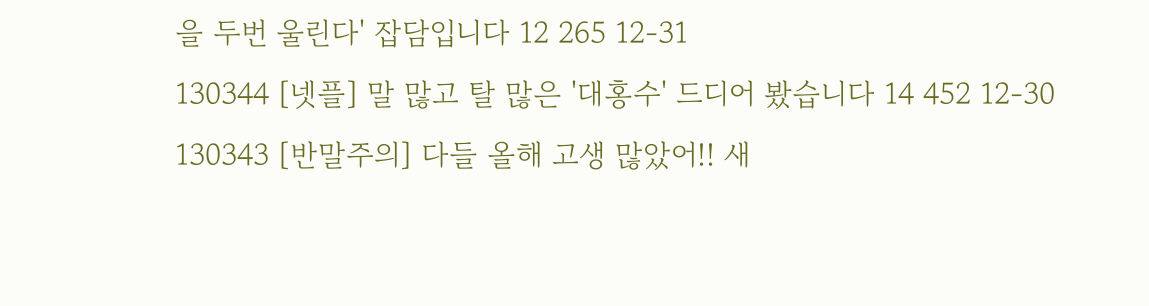을 두번 울린다' 잡담입니다 12 265 12-31
130344 [넷플] 말 많고 탈 많은 '대홍수' 드디어 봤습니다 14 452 12-30
130343 [반말주의] 다들 올해 고생 많았어!! 새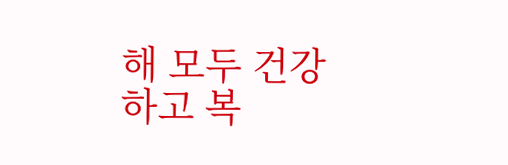해 모두 건강하고 복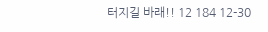터지길 바래!! 12 184 12-30